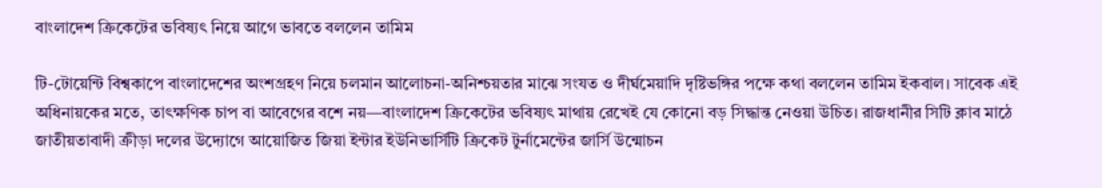বাংলাদেশ ক্রিকেটের ভবিষ্যৎ নিয়ে আগে ভাবতে বললেন তামিম

টি-টোয়েন্টি বিশ্বকাপে বাংলাদেশের অংশগ্রহণ নিয়ে চলমান আলোচনা-অনিশ্চয়তার মাঝে সংযত ও দীর্ঘমেয়াদি দৃষ্টিভঙ্গির পক্ষে কথা বললেন তামিম ইকবাল। সাবেক এই অধিনায়কের মতে, তাৎক্ষণিক চাপ বা আবেগের বশে নয়—বাংলাদেশ ক্রিকেটের ভবিষ্যৎ মাথায় রেখেই যে কোনো বড় সিদ্ধান্ত নেওয়া উচিত। রাজধানীর সিটি ক্লাব মাঠে জাতীয়তাবাদী ক্রীড়া দলের উদ্যোগে আয়োজিত জিয়া ইন্টার ইউনিভার্সিটি ক্রিকেট টুর্নামেন্টের জার্সি উন্মোচন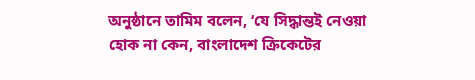অনুষ্ঠানে তামিম বলেন, ‘যে সিদ্ধান্তই নেওয়া হোক না কেন, বাংলাদেশ ক্রিকেটের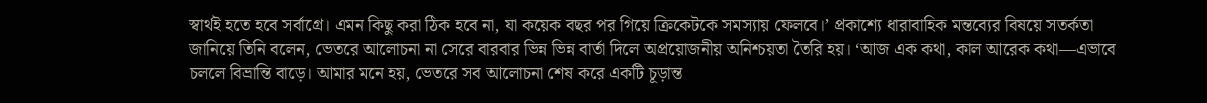স্বার্থই হতে হবে সর্বাগ্রে। এমন কিছু করা ঠিক হবে না, যা কয়েক বছর পর গিয়ে ক্রিকেটকে সমস্যায় ফেলবে।’ প্রকাশ্যে ধারাবাহিক মন্তব্যের বিষয়ে সতর্কতা জানিয়ে তিনি বলেন, ভেতরে আলোচনা না সেরে বারবার ভিন্ন ভিন্ন বার্তা দিলে অপ্রয়োজনীয় অনিশ্চয়তা তৈরি হয়। ‘আজ এক কথা, কাল আরেক কথা—এভাবে চললে বিভ্রান্তি বাড়ে। আমার মনে হয়, ভেতরে সব আলোচনা শেষ করে একটি চূড়ান্ত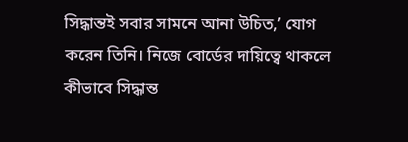সিদ্ধান্তই সবার সামনে আনা উচিত,’ যোগ করেন তিনি। নিজে বোর্ডের দায়িত্বে থাকলে কীভাবে সিদ্ধান্ত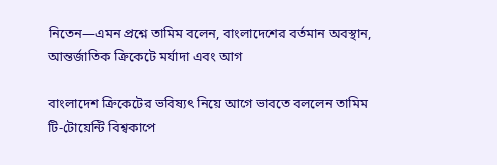নিতেন—এমন প্রশ্নে তামিম বলেন, বাংলাদেশের বর্তমান অবস্থান, আন্তর্জাতিক ক্রিকেটে মর্যাদা এবং আগ

বাংলাদেশ ক্রিকেটের ভবিষ্যৎ নিয়ে আগে ভাবতে বললেন তামিম
টি-টোয়েন্টি বিশ্বকাপে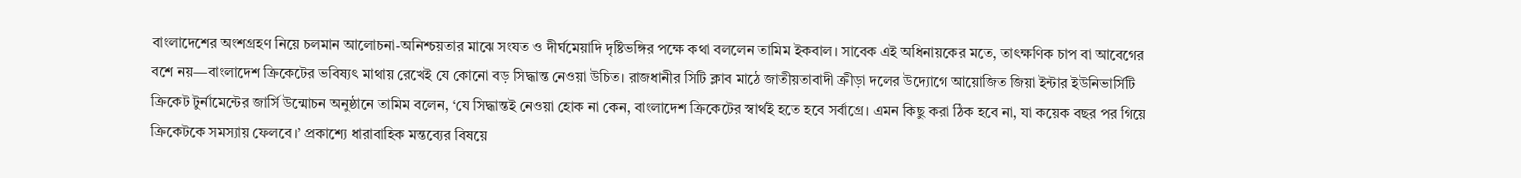বাংলাদেশের অংশগ্রহণ নিয়ে চলমান আলোচনা-অনিশ্চয়তার মাঝে সংযত ও দীর্ঘমেয়াদি দৃষ্টিভঙ্গির পক্ষে কথা বললেন তামিম ইকবাল। সাবেক এই অধিনায়কের মতে, তাৎক্ষণিক চাপ বা আবেগের বশে নয়—বাংলাদেশ ক্রিকেটের ভবিষ্যৎ মাথায় রেখেই যে কোনো বড় সিদ্ধান্ত নেওয়া উচিত। রাজধানীর সিটি ক্লাব মাঠে জাতীয়তাবাদী ক্রীড়া দলের উদ্যোগে আয়োজিত জিয়া ইন্টার ইউনিভার্সিটি ক্রিকেট টুর্নামেন্টের জার্সি উন্মোচন অনুষ্ঠানে তামিম বলেন, ‘যে সিদ্ধান্তই নেওয়া হোক না কেন, বাংলাদেশ ক্রিকেটের স্বার্থই হতে হবে সর্বাগ্রে। এমন কিছু করা ঠিক হবে না, যা কয়েক বছর পর গিয়ে ক্রিকেটকে সমস্যায় ফেলবে।’ প্রকাশ্যে ধারাবাহিক মন্তব্যের বিষয়ে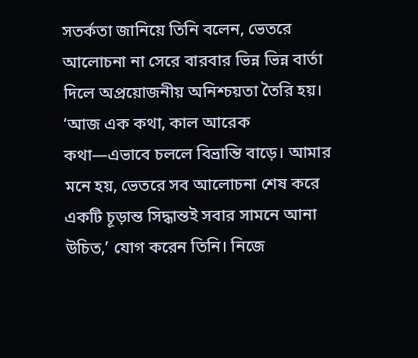সতর্কতা জানিয়ে তিনি বলেন, ভেতরে আলোচনা না সেরে বারবার ভিন্ন ভিন্ন বার্তা দিলে অপ্রয়োজনীয় অনিশ্চয়তা তৈরি হয়। ‘আজ এক কথা, কাল আরেক কথা—এভাবে চললে বিভ্রান্তি বাড়ে। আমার মনে হয়, ভেতরে সব আলোচনা শেষ করে একটি চূড়ান্ত সিদ্ধান্তই সবার সামনে আনা উচিত,’ যোগ করেন তিনি। নিজে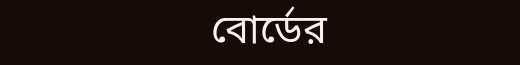বোর্ডের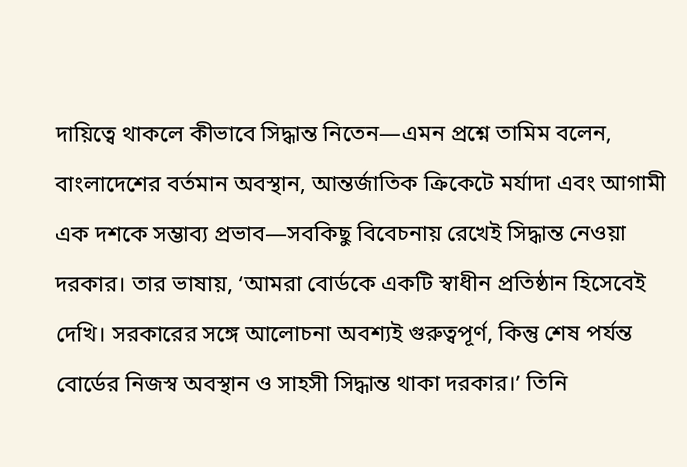দায়িত্বে থাকলে কীভাবে সিদ্ধান্ত নিতেন—এমন প্রশ্নে তামিম বলেন, বাংলাদেশের বর্তমান অবস্থান, আন্তর্জাতিক ক্রিকেটে মর্যাদা এবং আগামী এক দশকে সম্ভাব্য প্রভাব—সবকিছু বিবেচনায় রেখেই সিদ্ধান্ত নেওয়া দরকার। তার ভাষায়, ‘আমরা বোর্ডকে একটি স্বাধীন প্রতিষ্ঠান হিসেবেই দেখি। সরকারের সঙ্গে আলোচনা অবশ্যই গুরুত্বপূর্ণ, কিন্তু শেষ পর্যন্ত বোর্ডের নিজস্ব অবস্থান ও সাহসী সিদ্ধান্ত থাকা দরকার।’ তিনি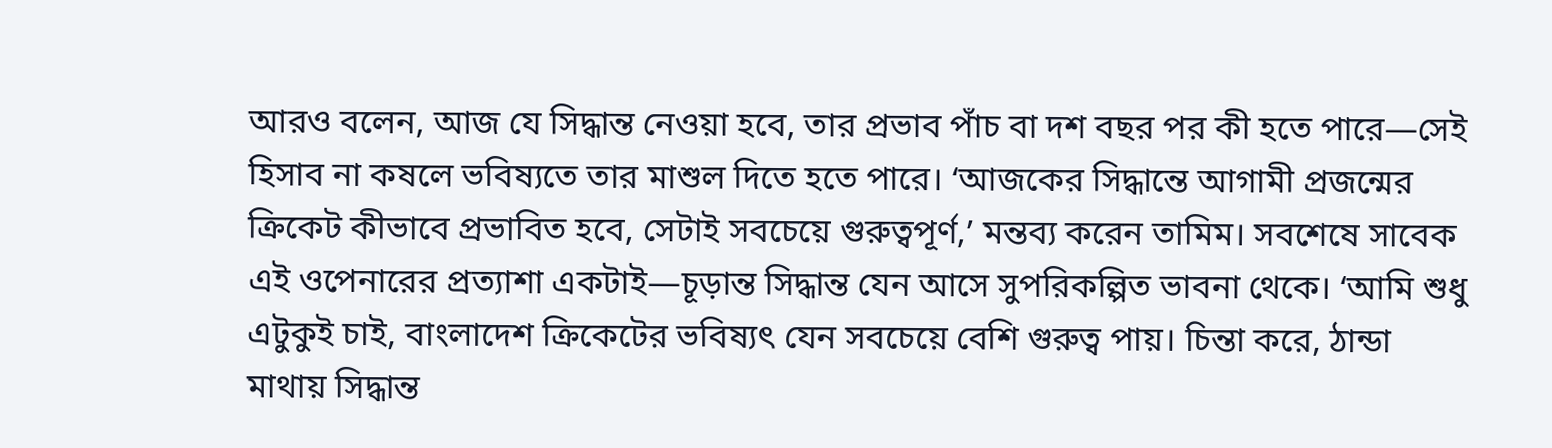আরও বলেন, আজ যে সিদ্ধান্ত নেওয়া হবে, তার প্রভাব পাঁচ বা দশ বছর পর কী হতে পারে—সেই হিসাব না কষলে ভবিষ্যতে তার মাশুল দিতে হতে পারে। ‘আজকের সিদ্ধান্তে আগামী প্রজন্মের ক্রিকেট কীভাবে প্রভাবিত হবে, সেটাই সবচেয়ে গুরুত্বপূর্ণ,’ মন্তব্য করেন তামিম। সবশেষে সাবেক এই ওপেনারের প্রত্যাশা একটাই—চূড়ান্ত সিদ্ধান্ত যেন আসে সুপরিকল্পিত ভাবনা থেকে। ‘আমি শুধু এটুকুই চাই, বাংলাদেশ ক্রিকেটের ভবিষ্যৎ যেন সবচেয়ে বেশি গুরুত্ব পায়। চিন্তা করে, ঠান্ডা মাথায় সিদ্ধান্ত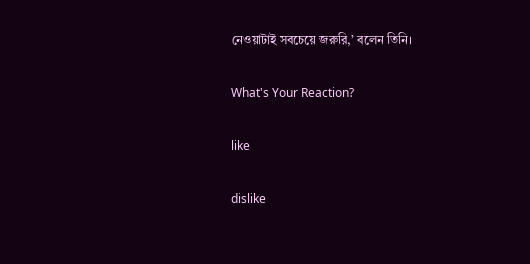নেওয়াটাই সবচেয়ে জরুরি,’ বলেন তিনি।

What's Your Reaction?

like

dislike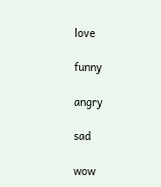love

funny

angry

sad

wow